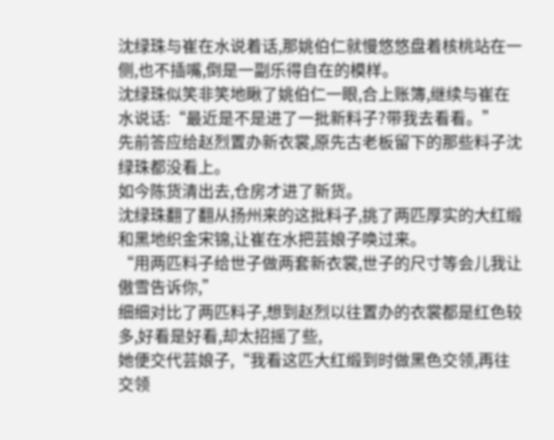沈绿珠与崔在水说着话,那姚伯仁就慢悠悠盘着核桃站在一侧,也不插嘴,倒是一副乐得自在的模样。
沈绿珠似笑非笑地瞅了姚伯仁一眼,合上账簿,继续与崔在水说话:“最近是不是进了一批新料子?带我去看看。”
先前答应给赵烈置办新衣裳,原先古老板留下的那些料子沈绿珠都没看上。
如今陈货清出去,仓房才进了新货。
沈绿珠翻了翻从扬州来的这批料子,挑了两匹厚实的大红缎和黑地织金宋锦,让崔在水把芸娘子唤过来。
“用两匹料子给世子做两套新衣裳,世子的尺寸等会儿我让傲雪告诉你,”
细细对比了两匹料子,想到赵烈以往置办的衣裳都是红色较多,好看是好看,却太招摇了些,
她便交代芸娘子,“我看这匹大红缎到时做黑色交领,再往交领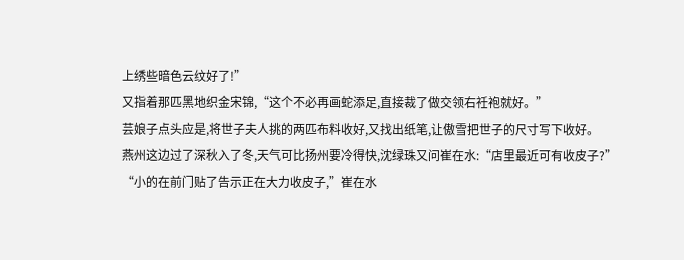上绣些暗色云纹好了!”
又指着那匹黑地织金宋锦,“这个不必再画蛇添足,直接裁了做交领右祍袍就好。”
芸娘子点头应是,将世子夫人挑的两匹布料收好,又找出纸笔,让傲雪把世子的尺寸写下收好。
燕州这边过了深秋入了冬,天气可比扬州要冷得快,沈绿珠又问崔在水:“店里最近可有收皮子?”
“小的在前门贴了告示正在大力收皮子,”崔在水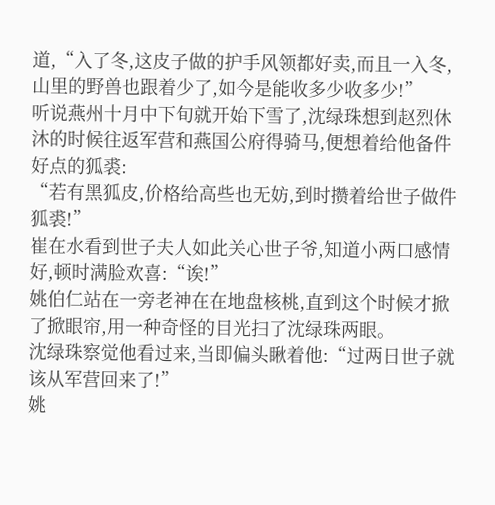道,“入了冬,这皮子做的护手风领都好卖,而且一入冬,山里的野兽也跟着少了,如今是能收多少收多少!”
听说燕州十月中下旬就开始下雪了,沈绿珠想到赵烈休沐的时候往返军营和燕国公府得骑马,便想着给他备件好点的狐裘:
“若有黑狐皮,价格给高些也无妨,到时攒着给世子做件狐裘!”
崔在水看到世子夫人如此关心世子爷,知道小两口感情好,顿时满脸欢喜:“诶!”
姚伯仁站在一旁老神在在地盘核桃,直到这个时候才掀了掀眼帘,用一种奇怪的目光扫了沈绿珠两眼。
沈绿珠察觉他看过来,当即偏头瞅着他:“过两日世子就该从军营回来了!”
姚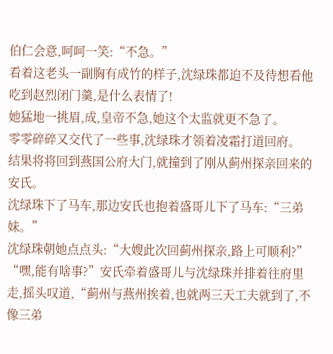伯仁会意,呵呵一笑:“不急。”
看着这老头一副胸有成竹的样子,沈绿珠都迫不及待想看他吃到赵烈闭门羹,是什么表情了!
她猛地一挑眉,成,皇帝不急,她这个太监就更不急了。
零零碎碎又交代了一些事,沈绿珠才领着凌霜打道回府。
结果将将回到燕国公府大门,就撞到了刚从蓟州探亲回来的安氏。
沈绿珠下了马车,那边安氏也抱着盛哥儿下了马车:“三弟妹。”
沈绿珠朝她点点头:“大嫂此次回蓟州探亲,路上可顺利?”
“嘿,能有啥事?”安氏牵着盛哥儿与沈绿珠并排着往府里走,摇头叹道,“蓟州与燕州挨着,也就两三天工夫就到了,不像三弟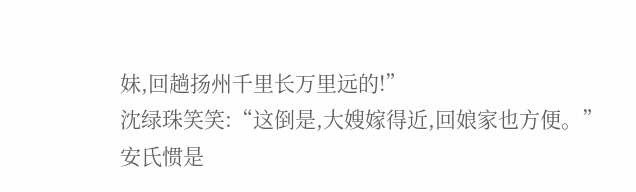妹,回趟扬州千里长万里远的!”
沈绿珠笑笑:“这倒是,大嫂嫁得近,回娘家也方便。”
安氏惯是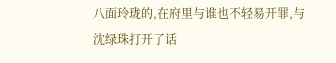八面玲珑的,在府里与谁也不轻易开罪,与沈绿珠打开了话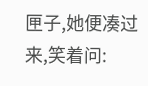匣子,她便凑过来,笑着问: